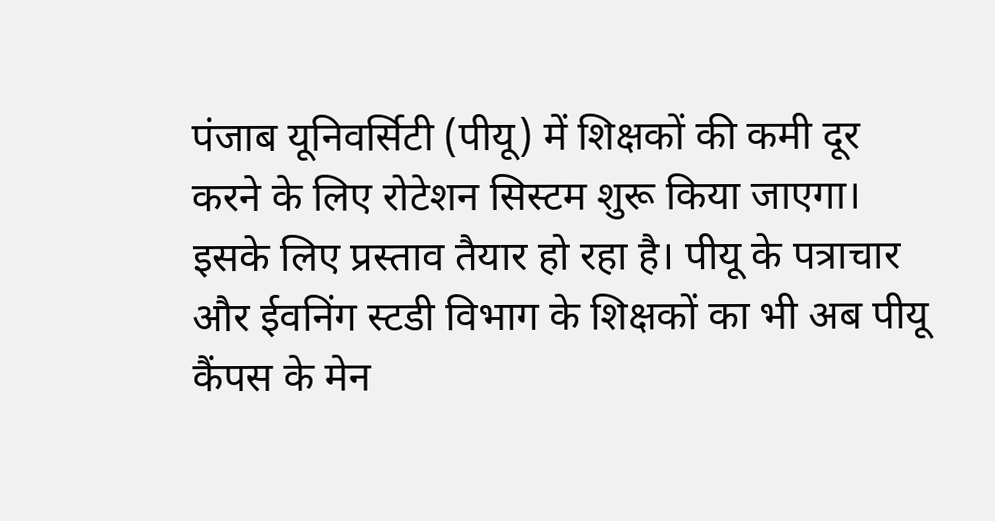पंजाब यूनिवर्सिटी (पीयू) में शिक्षकों की कमी दूर करने के लिए रोटेशन सिस्टम शुरू किया जाएगा। इसके लिए प्रस्ताव तैयार हो रहा है। पीयू के पत्राचार और ईवनिंग स्टडी विभाग के शिक्षकों का भी अब पीयू कैंपस के मेन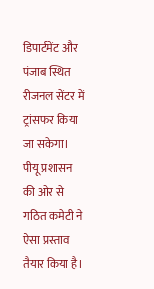डिपार्टमेंट और पंजाब स्थित रीजनल सेंटर में ट्रांसफर किया जा सकेगा।
पीयू प्रशासन की ओर से गठित कमेटी ने ऐसा प्रस्ताव तैयार किया है।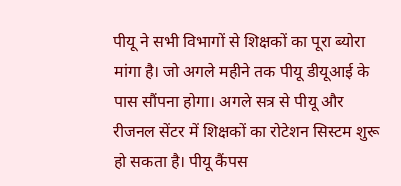पीयू ने सभी विभागों से शिक्षकों का पूरा ब्योरा मांगा है। जो अगले महीने तक पीयू डीयूआई के पास सौंपना होगा। अगले सत्र से पीयू और रीजनल सेंटर में शिक्षकों का रोटेशन सिस्टम शुरू हो सकता है। पीयू कैंपस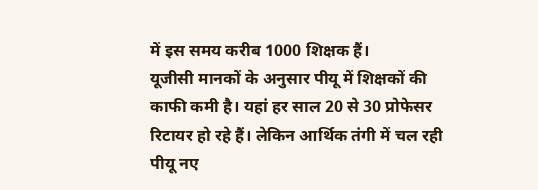में इस समय करीब 1000 शिक्षक हैं।
यूजीसी मानकों के अनुसार पीयू में शिक्षकों की काफी कमी है। यहां हर साल 20 से 30 प्रोफेसर रिटायर हो रहे हैं। लेकिन आर्थिक तंगी में चल रही पीयू नए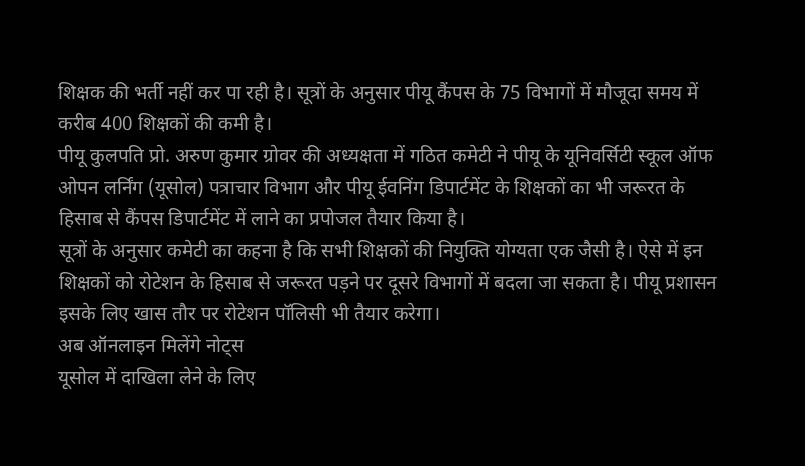शिक्षक की भर्ती नहीं कर पा रही है। सूत्रों के अनुसार पीयू कैंपस के 75 विभागों में मौजूदा समय में करीब 400 शिक्षकों की कमी है।
पीयू कुलपति प्रो. अरुण कुमार ग्रोवर की अध्यक्षता में गठित कमेटी ने पीयू के यूनिवर्सिटी स्कूल ऑफ ओपन लर्निंग (यूसोल) पत्राचार विभाग और पीयू ईवनिंग डिपार्टमेंट के शिक्षकों का भी जरूरत के हिसाब से कैंपस डिपार्टमेंट में लाने का प्रपोजल तैयार किया है।
सूत्रों के अनुसार कमेटी का कहना है कि सभी शिक्षकों की नियुक्ति योग्यता एक जैसी है। ऐसे में इन शिक्षकों को रोटेशन के हिसाब से जरूरत पड़ने पर दूसरे विभागों में बदला जा सकता है। पीयू प्रशासन इसके लिए खास तौर पर रोटेशन पॉलिसी भी तैयार करेगा।
अब ऑनलाइन मिलेंगे नोट्स
यूसोल में दाखिला लेने के लिए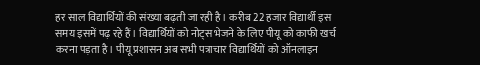हर साल विद्यार्थियों की संख्या बढ़ती जा रही है। करीब 22 हजार विद्यार्थी इस समय इसमें पढ़ रहे हैं। विद्यार्थियों को नोट्स भेजने के लिए पीयू को काफी खर्च करना पड़ता है। पीयू प्रशासन अब सभी पत्राचार विद्यार्थियों को ऑनलाइन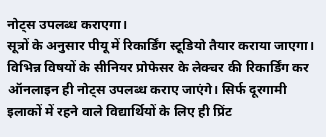नोट्स उपलब्ध कराएगा।
सूत्रों के अनुसार पीयू में रिकार्डिंग स्टूडियो तैयार कराया जाएगा। विभिन्न विषयों के सीनियर प्रोफेसर के लेक्चर की रिकार्डिंग कर ऑनलाइन ही नोट्स उपलब्ध कराए जाएंगे। सिर्फ दूरगामी इलाकों में रहने वाले विद्यार्थियों के लिए ही प्रिंट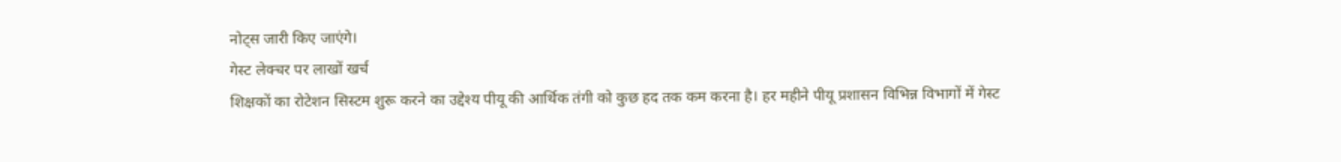नोट्स जारी किए जाएंगे।
गेस्ट लेक्चर पर लाखों खर्च
शिक्षकों का रोटेशन सिस्टम शुरू करने का उद्देश्य पीयू की आर्थिक तंगी को कुछ हद तक कम करना है। हर महीने पीयू प्रशासन विभिन्न विभागों में गेस्ट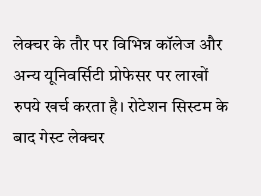लेक्चर के तौर पर विभिन्न कॉलेज और अन्य यूनिवर्सिटी प्रोफेसर पर लाखों रुपये खर्च करता है। रोटेशन सिस्टम के बाद गेस्ट लेक्चर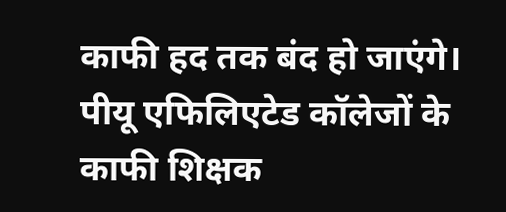काफी हद तक बंद हो जाएंगे। पीयू एफिलिएटेड कॉलेजों के काफी शिक्षक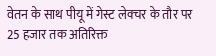वेतन के साथ पीयू में गेस्ट लेक्चर के तौर पर 25 हजार तक अतिरिक्त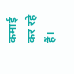कमाई कर रहे हैं।